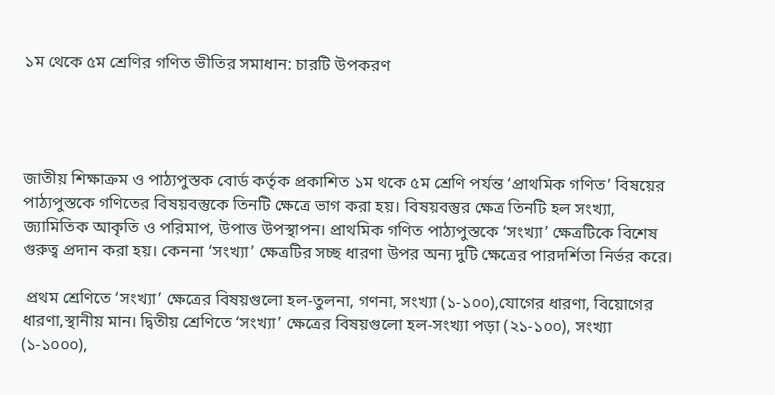১ম থেকে ৫ম শ্রেণির গণিত ভীতির সমাধান: চারটি উপকরণ




জাতীয় শিক্ষাক্রম ও পাঠ্যপুস্তক বোর্ড কর্তৃক প্রকাশিত ১ম থকে ৫ম শ্রেণি পর্যন্ত ‘প্রাথমিক গণিত’ বিষয়ের পাঠ্যপুস্তকে গণিতের বিষয়বস্তুকে তিনটি ক্ষেত্রে ভাগ করা হয়। বিষয়বস্তুর ক্ষেত্র তিনটি হল সংখ্যা, জ্যামিতিক আকৃতি ও পরিমাপ, উপাত্ত উপস্থাপন। প্রাথমিক গণিত পাঠ্যপুস্তকে ‘সংখ্যা’ ক্ষেত্রটিকে বিশেষ গুরুত্ব প্রদান করা হয়। কেননা ‘সংখ্যা’ ক্ষেত্রটির সচ্ছ ধারণা উপর অন্য দুটি ক্ষেত্রের পারদর্শিতা নির্ভর করে।

 প্রথম শ্রেণিতে ‘সংখ্যা’ ক্ষেত্রের বিষয়গুলো হল-তুলনা, গণনা, সংখ্যা (১-১০০),যোগের ধারণা, বিয়োগের ধারণা,স্থানীয় মান। দ্বিতীয় শ্রেণিতে ‘সংখ্যা’ ক্ষেত্রের বিষয়গুলো হল-সংখ্যা পড়া (২১-১০০), সংখ্যা (১-১০০০),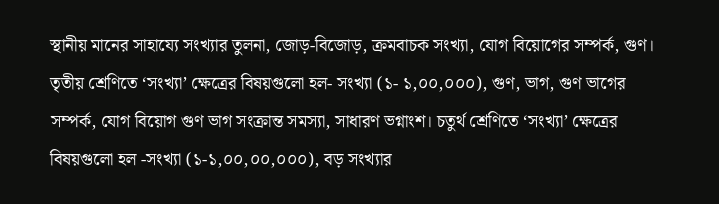স্থানীয় মানের সাহায্যে সংখ্যার তুলনা, জোড়-বিজোড়, ক্রমবাচক সংখ্যা, যোগ বিয়োগের সম্পর্ক, গুণ। তৃতীয় শ্রেণিতে ‘সংখ্যা’ ক্ষেত্রের বিষয়গুলো হল- সংখ্যা (১- ১,০০,০০০), গুণ, ভাগ, গুণ ভাগের সম্পর্ক, যোগ বিয়োগ গুণ ভাগ সংক্রান্ত সমস্যা, সাধারণ ভগ্নাংশ। চতুর্থ শ্রেণিতে ‘সংখ্যা’ ক্ষেত্রের বিষয়গুলো হল -সংখ্যা (১-১,০০,০০,০০০), বড় সংখ্যার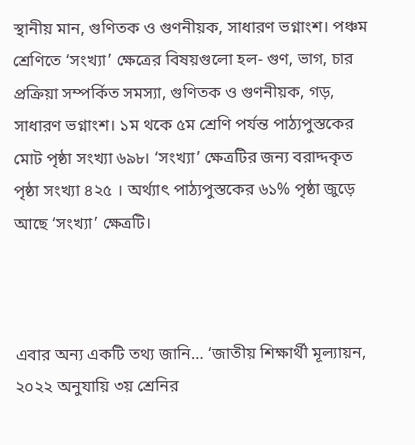স্থানীয় মান, গুণিতক ও গুণনীয়ক, সাধারণ ভগ্নাংশ। পঞ্চম শ্রেণিতে ‘সংখ্যা’ ক্ষেত্রের বিষয়গুলো হল- গুণ, ভাগ, চার প্রক্রিয়া সম্পর্কিত সমস্যা, গুণিতক ও গুণনীয়ক, গড়, সাধারণ ভগ্নাংশ। ১ম থকে ৫ম শ্রেণি পর্যন্ত পাঠ্যপুস্তকের মোট পৃষ্ঠা সংখ্যা ৬৯৮। ‘সংখ্যা’ ক্ষেত্রটির জন্য বরাদ্দকৃত পৃষ্ঠা সংখ্যা ৪২৫ । অর্থ্যাৎ পাঠ্যপুস্তকের ৬১% পৃষ্ঠা জুড়ে আছে ‘সংখ্যা’ ক্ষেত্রটি।



এবার অন্য একটি তথ্য জানি… ‘জাতীয় শিক্ষার্থী মূল্যায়ন, ২০২২ অনুযায়ি ৩য় শ্রেনির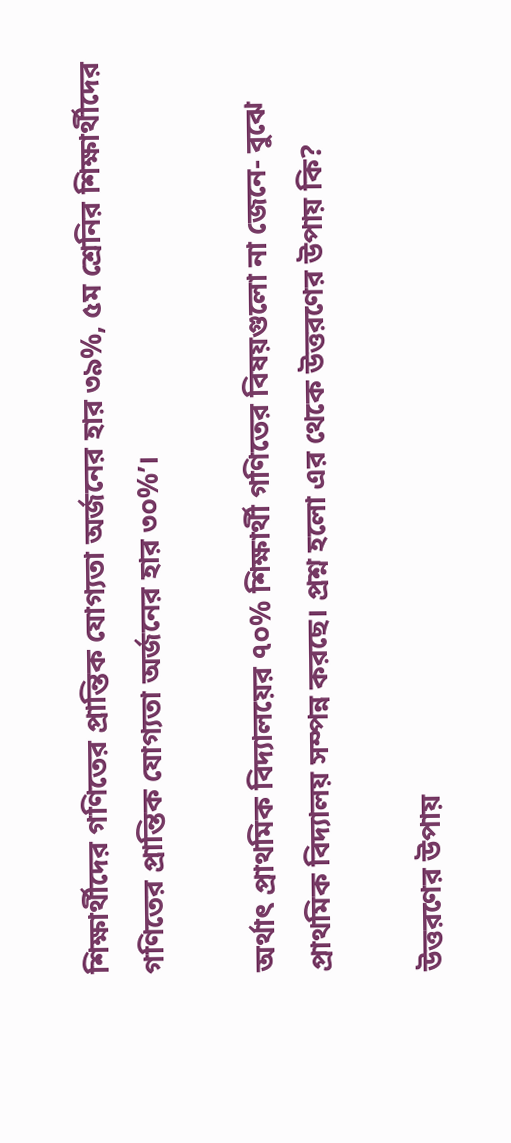শিক্ষার্থীদের গণিতের প্রান্তিক যোগ্যতা অর্জনের হার ৩৯%, ৫ম শ্রেনির শিক্ষার্থীদের গণিতের প্রান্তিক যোগ্যতা অর্জনের হার ৩০%’।

অর্থাৎ প্রাথমিক বিদ্যালয়ের ৭০% শিক্ষার্থী গণিতের বিষয়গুলো না জেনে- বুঝে প্রাথমিক বিদ্যালয় সম্পন্ন করছে। প্রশ্ন হলো এর থেকে উত্তরণের উপায় কি?

উত্তরণের উপায়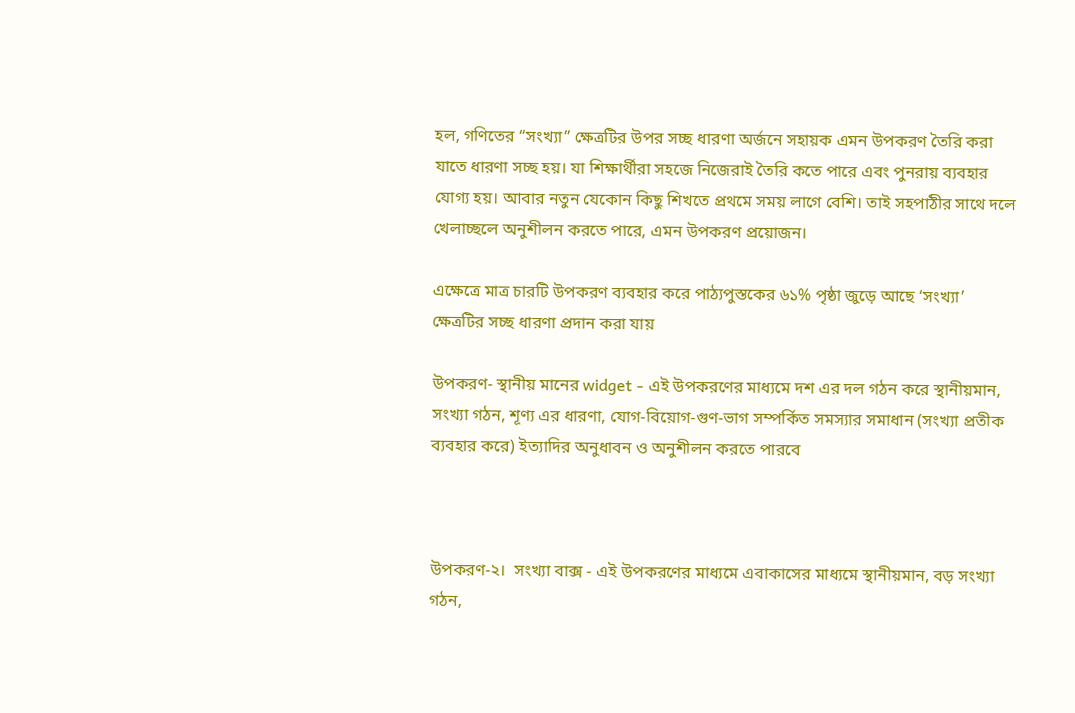হল, গণিতের “সংখ্যা” ক্ষেত্রটির উপর সচ্ছ ধারণা অর্জনে সহায়ক এমন উপকরণ তৈরি করা যাতে ধারণা সচ্ছ হয়। যা শিক্ষার্থীরা সহজে নিজেরাই তৈরি কতে পারে এবং পুনরায় ব্যবহার যোগ্য হয়। আবার নতুন যেকোন কিছু শিখতে প্রথমে সময় লাগে বেশি। তাই সহপাঠীর সাথে দলে খেলাচ্ছলে অনুশীলন করতে পারে, এমন উপকরণ প্রয়োজন।

এক্ষেত্রে মাত্র চারটি উপকরণ ব্যবহার করে পাঠ্যপুস্তকের ৬১% পৃষ্ঠা জুড়ে আছে ‘সংখ্যা’ ক্ষেত্রটির সচ্ছ ধারণা প্রদান করা যায়

উপকরণ- স্থানীয় মানের widget - এই উপকরণের মাধ্যমে দশ এর দল গঠন করে স্থানীয়মান, সংখ্যা গঠন, শূণ্য এর ধারণা, যোগ-বিয়োগ-গুণ-ভাগ সম্পর্কিত সমস্যার সমাধান (সংখ্যা প্রতীক ব্যবহার করে) ইত্যাদির অনুধাবন ও অনুশীলন করতে পারবে



উপকরণ-২।  সংখ্যা বাক্স - এই উপকরণের মাধ্যমে এবাকাসের মাধ্যমে স্থানীয়মান, বড় সংখ্যা গঠন,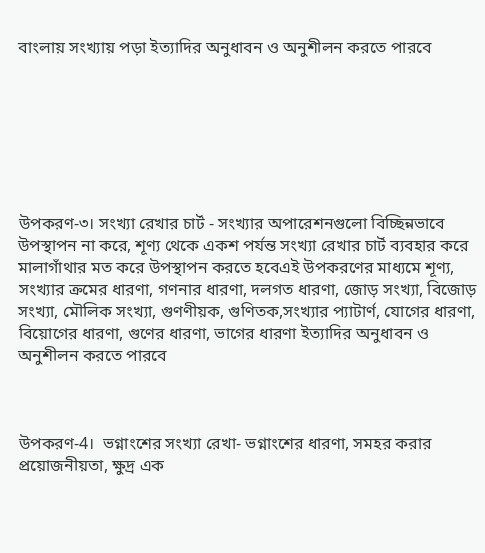বাংলায় সংখ্যায় পড়া ইত্যাদির অনুধাবন ও অনুশীলন করতে পারবে







উপকরণ-৩। সংখ্যা রেখার চার্ট - সংখ্যার অপারেশনগুলো বিচ্ছিন্নভাবে উপস্থাপন না করে, শূণ্য থেকে একশ পর্যন্ত সংখ্যা রেখার চার্ট ব্যবহার করে মালাগাঁথার মত করে উপস্থাপন করতে হবেএই উপকরণের মাধ্যমে শূণ্য, সংখ্যার ক্রমের ধারণা, গণনার ধারণা, দলগত ধারণা, জোড় সংখ্যা, বিজোড় সংখ্যা, মৌলিক সংখ্যা, গুণণীয়ক, গুণিতক,সংখ্যার প্যাটার্ণ, যোগের ধারণা, বিয়োগের ধারণা, গুণের ধারণা, ভাগের ধারণা ইত্যাদির অনুধাবন ও অনুশীলন করতে পারবে



উপকরণ-4।  ভগ্নাংশের সংখ্যা রেখা- ভগ্নাংশের ধারণা, সমহর করার প্রয়োজনীয়তা, ক্ষুদ্র এক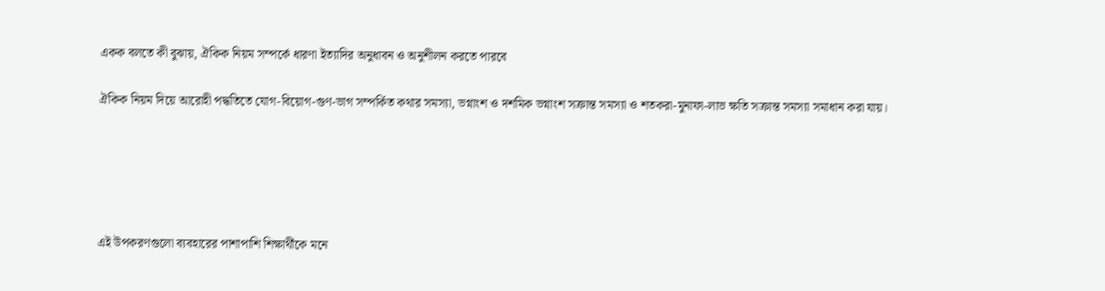একক বলতে কী বুঝায়, ঐকিক নিয়ম সম্পর্কে ধারণা ইত্যাদির অনুধাবন ও অনুশীলন করতে পারবে

ঐকিক নিয়ম দিয়ে আরোহী পদ্ধতিতে যোগ-বিয়োগ-গুণ-ভাগ সম্পর্কিত কথার সমস্যা, ভগ্নাংশ ও দশমিক ভগ্নাংশ সক্রান্ত সমস্যা ও শতকরা-মুনাফা-লাভ ক্ষতি সক্রান্ত সমস্যা সমাধান করা যায়।





এই উপকরণগুলো ব্যবহারের পাশাপাশি শিক্ষার্থীকে মনে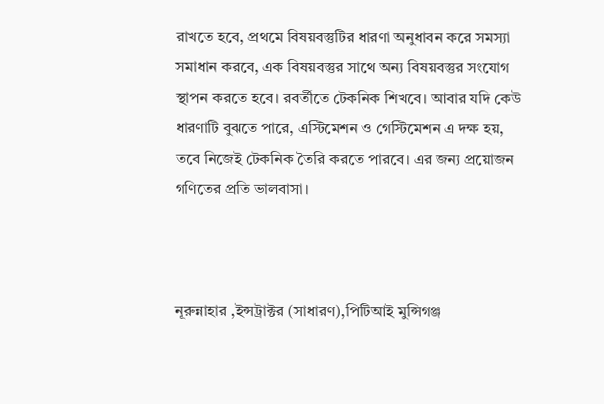রাখতে হবে, প্রথমে বিষয়বস্তুটির ধারণা অনুধাবন করে সমস্যা সমাধান করবে, এক বিষয়বস্তুর সাথে অন্য বিষয়বস্তুর সংযোগ স্থাপন করতে হবে। রবর্তীতে টেকনিক শিখবে। আবার যদি কেউ ধারণাটি বুঝতে পারে, এস্টিমেশন ও গেস্টিমেশন এ দক্ষ হয়, তবে নিজেই টেকনিক তৈরি করতে পারবে। এর জন্য প্রয়োজন গণিতের প্রতি ভালবাসা।



নূরুন্নাহার ,ইন্সট্রাক্টর (সাধারণ),পিটিআই মুন্সিগঞ্জ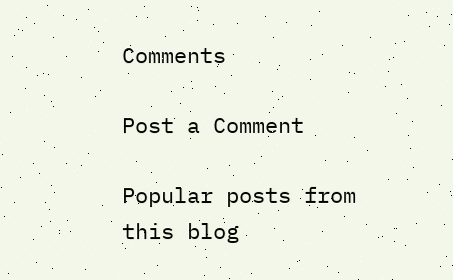Comments

Post a Comment

Popular posts from this blog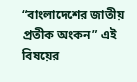“বাংলাদেশের জাতীয় প্রতীক অংকন” এই বিষয়ের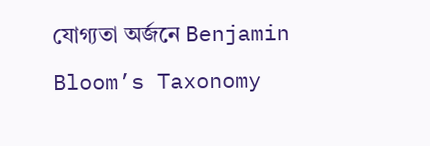যোগ্যতা অর্জনে Benjamin Bloom’s Taxonomy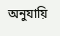অনুযায়ি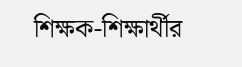শিক্ষক-শিক্ষার্থীর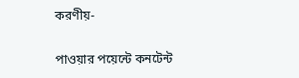করণীয়-

পাওয়ার পয়েন্টে কনটেন্ট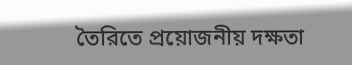তৈরিতে প্রয়োজনীয় দক্ষতা